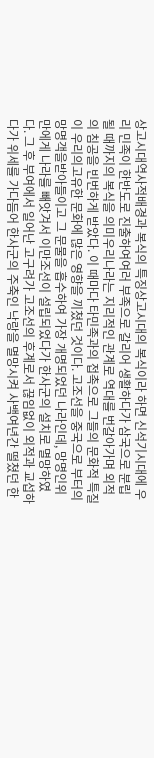상고시대역사적배경과 복식의 특징상고시대의 복식이라 하면 신석기시대에 우리 민족이 한반도로 진출하여여러 부족으로 갈리어 생활하다가 삼국으로 분립될 때까지의 복식을 의미우리나라는 지리적인 관계로 역대를 번갈아가며 외적의 침공을 빈번하게 받았다. 이 때마다 타민족과의 접촉으로 그들의 문화적 특질이 우리의고유한 문화에 많은 영향을 끼쳤던 것이다. 고조선을 중국으로 부터의 망명객을받아들이고 그 문물을 흡수하여 가장 개명되었던 나라인데, 망명인위만에게 나라를 빼앗겨서 이만조선이 설립되었다가 한사군의 설치로 멸망하였다. 그 후 부여에서 일어난 고구려가 고조선의 후계로서 끊임없이 외적과 교섭하다가 위세를 가다듬어 한사군의 주축인 낙랑을 멸망시켜 사백여년간 떨쳤던 한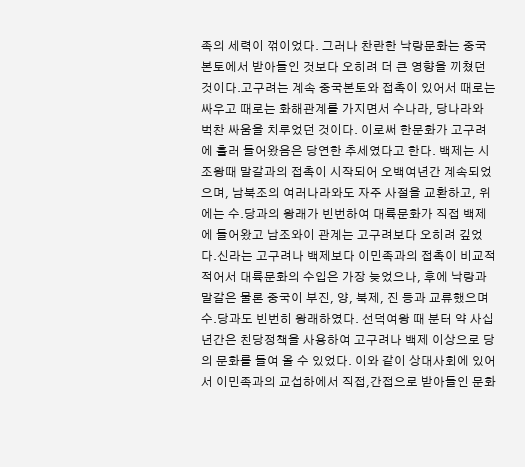족의 세력이 꺾이었다. 그러나 찬란한 낙랑문화는 중국 본토에서 받아들인 것보다 오히려 더 큰 영향을 끼쳤던 것이다.고구려는 계속 중국본토와 접촉이 있어서 때로는 싸우고 때로는 화해관계를 가지면서 수나라, 당나라와 벅찬 싸움을 치루었던 것이다. 이로써 한문화가 고구려에 흘러 들어왔음은 당연한 추세였다고 한다. 백제는 시조왕때 말갈과의 접촉이 시작되어 오백여년간 계속되었으며, 남북조의 여러나라와도 자주 사절을 교환하고, 위에는 수.당과의 왕래가 빈번하여 대륙문화가 직접 백제에 들어왔고 남조와이 관계는 고구려보다 오히려 깊었다.신라는 고구려나 백제보다 이민족과의 접촉이 비교적 적어서 대륙문화의 수입은 가장 늦었으나, 후에 낙랑과 말갈은 물론 중국이 부진, 양, 북제, 진 등과 교류했으며 수.당과도 빈번히 왕래하였다. 선덕여왕 때 분터 약 사십년간은 친당정책을 사용하여 고구려나 백제 이상으로 당의 문화를 들여 올 수 있었다. 이와 같이 상대사회에 있어서 이민족과의 교섭하에서 직접,간접으로 받아들인 문화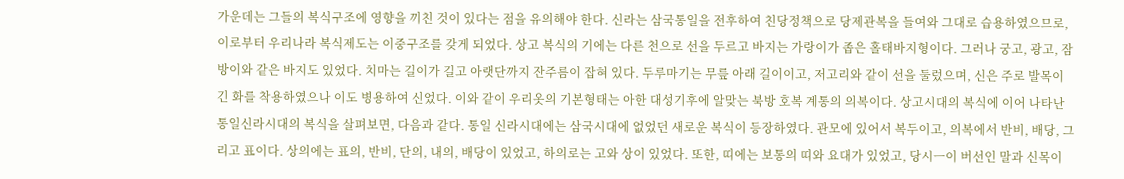가운데는 그들의 복식구조에 영향을 끼친 것이 있다는 점을 유의해야 한다. 신라는 삼국통일을 전후하여 친당정책으로 당제관복을 들여와 그대로 습용하였으므로, 이로부터 우리나라 복식제도는 이중구조를 갖게 되었다. 상고 복식의 기에는 다른 천으로 선을 두르고 바지는 가랑이가 좁은 홀태바지형이다. 그러나 궁고, 광고, 잠방이와 같은 바지도 있었다. 치마는 길이가 길고 아랫단까지 잔주름이 잡혀 있다. 두루마기는 무릎 아래 길이이고, 저고리와 같이 선을 둘렀으며, 신은 주로 발목이 긴 화를 착용하였으나 이도 병용하여 신었다. 이와 같이 우리옷의 기본형태는 아한 대성기후에 알맞는 북방 호복 계통의 의복이다. 상고시대의 복식에 이어 나타난 통일신라시대의 복식을 살펴보면, 다음과 같다. 통일 신라시대에는 삼국시대에 없었던 새로운 복식이 등장하였다. 관모에 있어서 복두이고, 의복에서 반비, 배당, 그리고 표이다. 상의에는 표의, 반비, 단의, 내의, 배당이 있었고, 하의로는 고와 상이 있었다. 또한, 띠에는 보통의 띠와 요대가 있었고, 당시ㅡ이 버선인 말과 신목이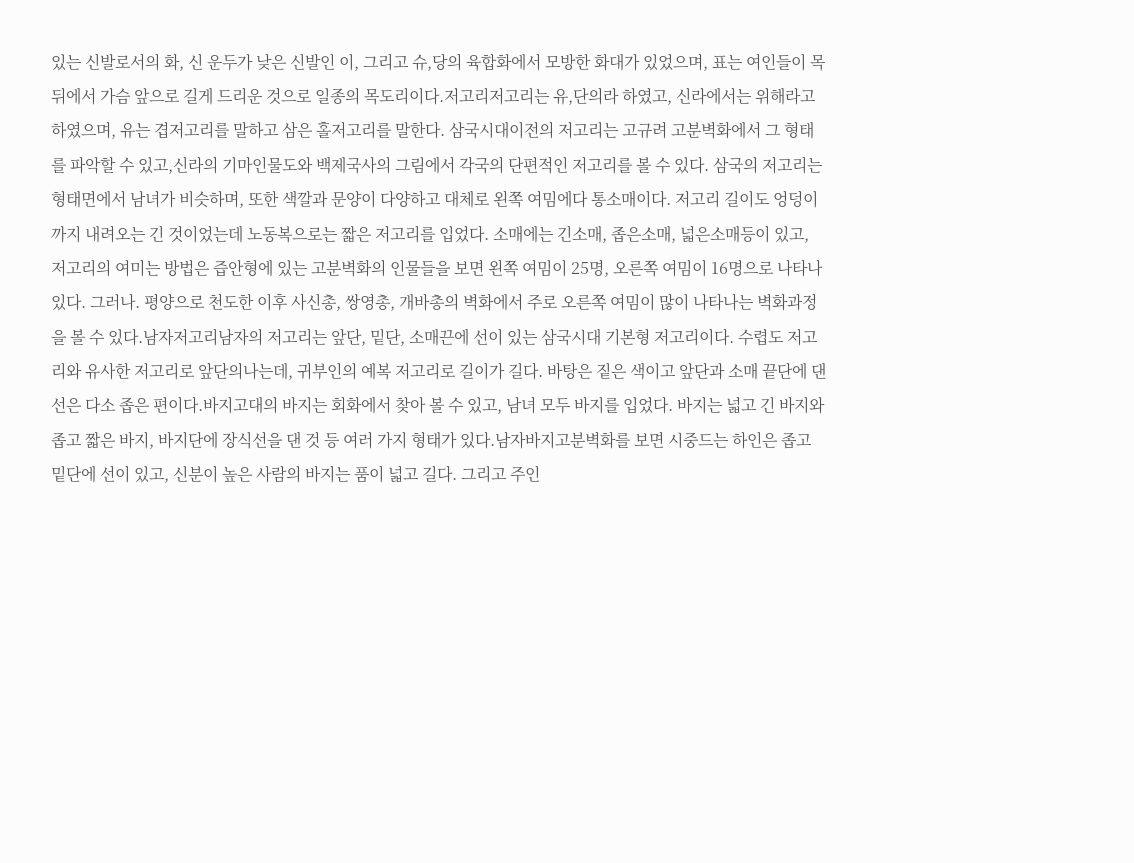있는 신발로서의 화, 신 운두가 낮은 신발인 이, 그리고 슈,당의 육합화에서 모방한 화대가 있었으며, 표는 여인들이 목 뒤에서 가슴 앞으로 길게 드리운 것으로 일종의 목도리이다.저고리저고리는 유,단의라 하였고, 신라에서는 위해라고 하였으며, 유는 겹저고리를 말하고 삼은 홀저고리를 말한다. 삼국시대이전의 저고리는 고규려 고분벽화에서 그 형태를 파악할 수 있고,신라의 기마인물도와 백제국사의 그림에서 각국의 단편적인 저고리를 볼 수 있다. 삼국의 저고리는 형태면에서 남녀가 비슷하며, 또한 색깔과 문양이 다양하고 대체로 왼쪽 여밈에다 통소매이다. 저고리 길이도 엉덩이 까지 내려오는 긴 것이었는데 노동복으로는 짧은 저고리를 입었다. 소매에는 긴소매, 좁은소매, 넓은소매등이 있고, 저고리의 여미는 방법은 즙안형에 있는 고분벽화의 인물들을 보면 왼쪽 여밈이 25명, 오른쪽 여밈이 16명으로 나타나 있다. 그러나. 평양으로 천도한 이후 사신총, 쌍영총, 개바총의 벽화에서 주로 오른쪽 여밈이 많이 나타나는 벽화과정을 볼 수 있다.남자저고리남자의 저고리는 앞단, 밑단, 소매끈에 선이 있는 삼국시대 기본형 저고리이다. 수렵도 저고리와 유사한 저고리로 앞단의나는데, 귀부인의 예복 저고리로 길이가 길다. 바탕은 짙은 색이고 앞단과 소매 끝단에 댄 선은 다소 좁은 편이다.바지고대의 바지는 회화에서 찾아 볼 수 있고, 남녀 모두 바지를 입었다. 바지는 넓고 긴 바지와 좁고 짧은 바지, 바지단에 장식선을 댄 것 등 여러 가지 형태가 있다.남자바지고분벽화를 보면 시중드는 하인은 좁고 밑단에 선이 있고, 신분이 높은 사람의 바지는 품이 넓고 길다. 그리고 주인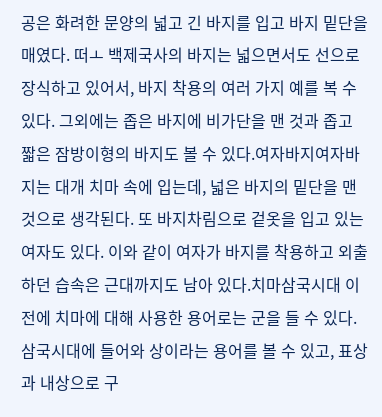공은 화려한 문양의 넓고 긴 바지를 입고 바지 밑단을 매였다. 떠ㅗ 백제국사의 바지는 넓으면서도 선으로 장식하고 있어서, 바지 착용의 여러 가지 예를 복 수 있다. 그외에는 좁은 바지에 비가단을 맨 것과 좁고 짧은 잠방이형의 바지도 볼 수 있다.여자바지여자바지는 대개 치마 속에 입는데, 넓은 바지의 밑단을 맨 것으로 생각된다. 또 바지차림으로 겉옷을 입고 있는 여자도 있다. 이와 같이 여자가 바지를 착용하고 외출하던 습속은 근대까지도 남아 있다.치마삼국시대 이전에 치마에 대해 사용한 용어로는 군을 들 수 있다. 삼국시대에 들어와 상이라는 용어를 볼 수 있고, 표상과 내상으로 구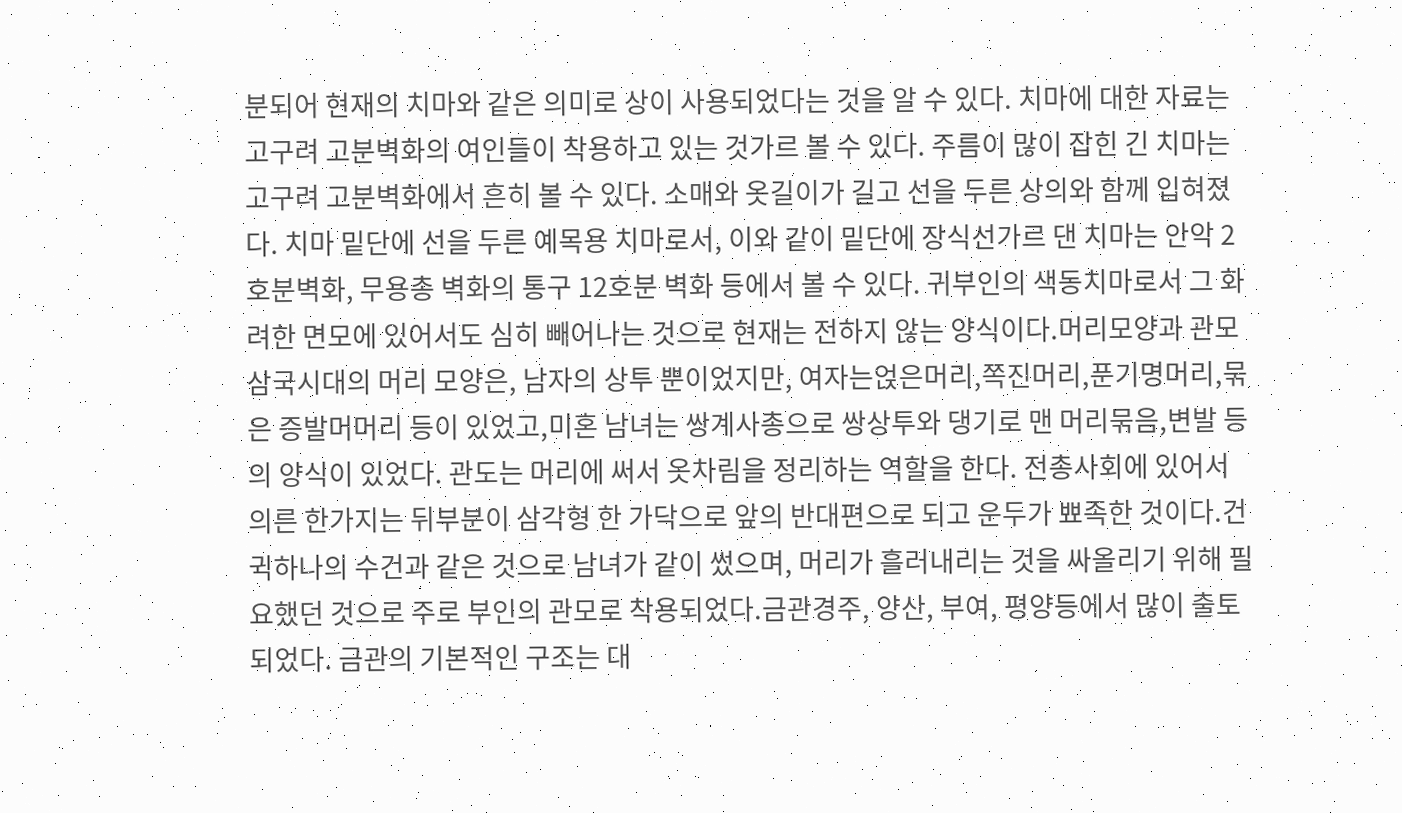분되어 현재의 치마와 같은 의미로 상이 사용되었다는 것을 알 수 있다. 치마에 대한 자료는 고구려 고분벽화의 여인들이 착용하고 있는 것가르 볼 수 있다. 주름이 많이 잡힌 긴 치마는 고구려 고분벽화에서 흔히 볼 수 있다. 소매와 옷길이가 길고 선을 두른 상의와 함께 입혀졌다. 치마 밑단에 선을 두른 예목용 치마로서, 이와 같이 밑단에 장식선가르 댄 치마는 안악 2호분벽화, 무용총 벽화의 통구 12호분 벽화 등에서 볼 수 있다. 귀부인의 색동치마로서 그 화려한 면모에 있어서도 심히 빼어나는 것으로 현재는 전하지 않는 양식이다.머리모양과 관모삼국시대의 머리 모양은, 남자의 상투 뿐이었지만, 여자는얹은머리,쪽진머리,푼기명머리,묶은 증발머머리 등이 있었고,미혼 남녀는 쌍계사총으로 쌍상투와 댕기로 맨 머리묶음,변발 등의 양식이 있었다. 관도는 머리에 써서 옷차림을 정리하는 역할을 한다. 전총사회에 있어서의른 한가지는 뒤부분이 삼각형 한 가닥으로 앞의 반대편으로 되고 운두가 뾰족한 것이다.건귁하나의 수건과 같은 것으로 남녀가 같이 썼으며, 머리가 흘러내리는 것을 싸올리기 위해 필요했던 것으로 주로 부인의 관모로 착용되었다.금관경주, 양산, 부여, 평양등에서 많이 출토되었다. 금관의 기본적인 구조는 대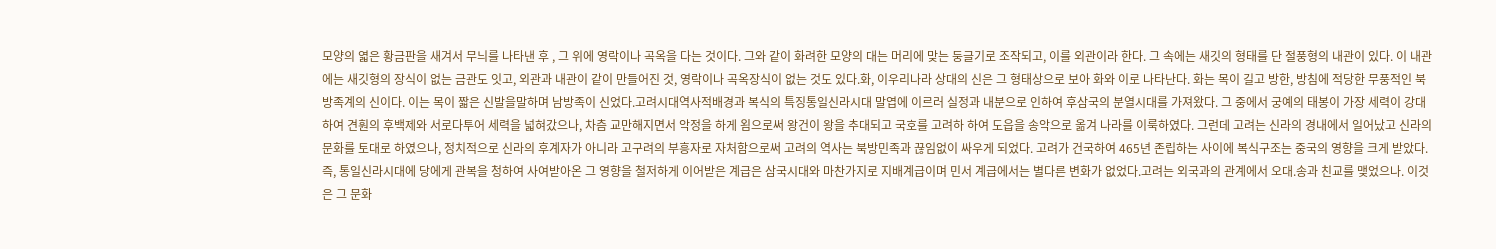모양의 엷은 황금판을 새겨서 무늬를 나타낸 후 , 그 위에 영락이나 곡옥을 다는 것이다. 그와 같이 화려한 모양의 대는 머리에 맞는 둥글기로 조작되고, 이를 외관이라 한다. 그 속에는 새깃의 형태를 단 절풍형의 내관이 있다. 이 내관에는 새깃형의 장식이 없는 금관도 잇고, 외관과 내관이 같이 만들어진 것, 영락이나 곡옥장식이 없는 것도 있다.화, 이우리나라 상대의 신은 그 형태상으로 보아 화와 이로 나타난다. 화는 목이 길고 방한, 방침에 적당한 무풍적인 북방족계의 신이다. 이는 목이 짧은 신발을말하며 남방족이 신었다.고려시대역사적배경과 복식의 특징통일신라시대 말엽에 이르러 실정과 내분으로 인하여 후삼국의 분열시대를 가져왔다. 그 중에서 궁예의 태봉이 가장 세력이 강대하여 견훤의 후백제와 서로다투어 세력을 넓혀갔으나, 차츰 교만해지면서 악정을 하게 욈으로써 왕건이 왕을 추대되고 국호를 고려하 하여 도읍을 송악으로 옮겨 나라를 이룩하였다. 그런데 고려는 신라의 경내에서 일어났고 신라의 문화를 토대로 하였으나, 정치적으로 신라의 후계자가 아니라 고구려의 부흥자로 자처함으로써 고려의 역사는 북방민족과 끊임없이 싸우게 되었다. 고려가 건국하여 465년 존립하는 사이에 복식구조는 중국의 영향을 크게 받았다. 즉, 통일신라시대에 당에게 관복을 청하여 사여받아온 그 영향을 철저하게 이어받은 계급은 삼국시대와 마찬가지로 지배계급이며 민서 계급에서는 별다른 변화가 없었다.고려는 외국과의 관계에서 오대.송과 친교를 맺었으나. 이것은 그 문화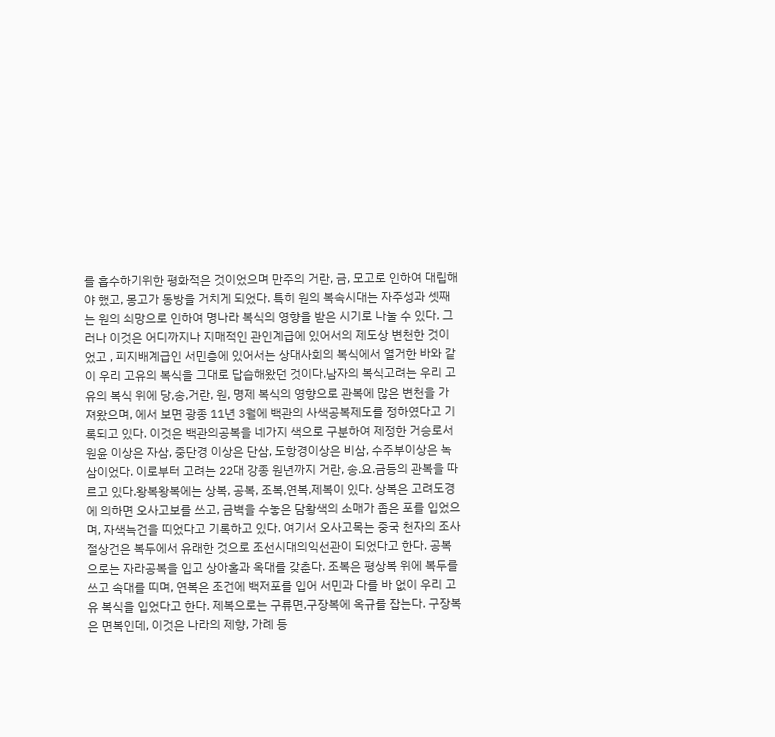를 흡수하기위한 평화적은 것이었으며 만주의 거란, 금, 모고로 인하여 대립해야 했고, 몽고가 동방을 거치게 되었다. 특히 원의 복속시대는 자주성과 셋째는 원의 쇠망으로 인하여 명나라 복식의 영향을 받은 시기로 나눌 수 있다. 그러나 이것은 어디까지나 지매적인 관인계급에 있어서의 제도상 변천한 것이었고 , 피지배계급인 서민층에 있어서는 상대사회의 복식에서 열거한 바와 같이 우리 고유의 복식을 그대로 답습해왔던 것이다.남자의 복식고려는 우리 고유의 복식 위에 당,송,거란, 원, 명제 복식의 영향으로 관복에 많은 변천을 가져왔으며, 에서 보면 광종 11년 3월에 백관의 사색공복제도를 정하였다고 기록되고 있다. 이것은 백관의공복을 네가지 색으로 구분하여 제정한 거승로서 원윤 이상은 자삼, 중단경 이상은 단삼, 도항경이상은 비삼, 수주부이상은 녹삼이었다. 이로부터 고려는 22대 강종 원년까지 거란, 송.요.금등의 관복을 따르고 있다.왕복왕복에는 상복, 공복, 조복,연복,제복이 있다. 상복은 고려도경에 의하면 오사고보를 쓰고, 금벽을 수놓은 담황색의 소매가 좁은 포를 입었으며, 자색늑건을 띠었다고 기록하고 있다. 여기서 오사고목는 중국 천자의 조사절상건은 복두에서 유래한 것으로 조선시대의익선관이 되었다고 한다. 공복으로는 자라공복을 입고 상아홀과 옥대를 갖춘다. 조복은 평상복 위에 복두를 쓰고 속대를 띠며, 연복은 조건에 백저포를 입어 서민과 다를 바 없이 우리 고유 복식을 입었다고 한다. 제복으로는 구류면,구장복에 옥규를 잡는다. 구장복은 면복인데, 이것은 나라의 제향, 가례 등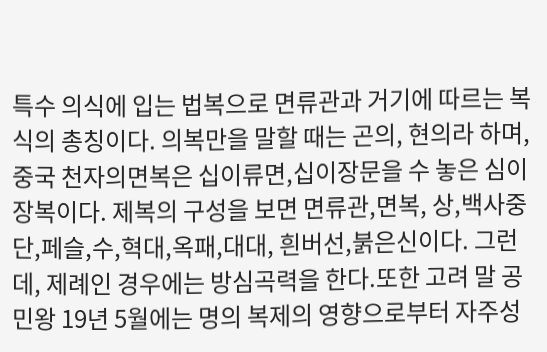특수 의식에 입는 법복으로 면류관과 거기에 따르는 복식의 총칭이다. 의복만을 말할 때는 곤의, 현의라 하며, 중국 천자의면복은 십이류면,십이장문을 수 놓은 심이장복이다. 제복의 구성을 보면 면류관,면복, 상,백사중단,페슬,수,혁대,옥패,대대, 흰버선,붉은신이다. 그런데, 제례인 경우에는 방심곡력을 한다.또한 고려 말 공민왕 19년 5월에는 명의 복제의 영향으로부터 자주성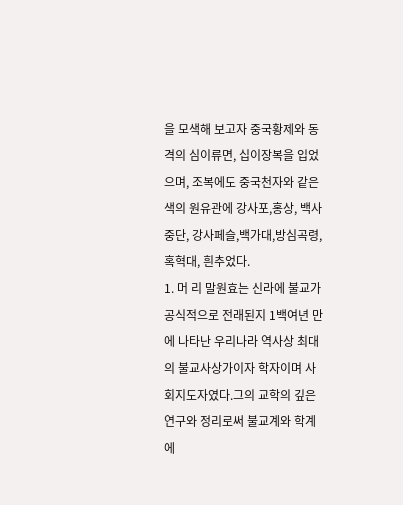을 모색해 보고자 중국황제와 동격의 심이류면, 십이장복을 입었으며, 조복에도 중국천자와 같은 색의 원유관에 강사포,홍상, 백사중단, 강사페슬,백가대,방심곡령, 혹혁대, 흰추었다.
1. 머 리 말원효는 신라에 불교가 공식적으로 전래된지 1백여년 만에 나타난 우리나라 역사상 최대의 불교사상가이자 학자이며 사회지도자였다.그의 교학의 깊은 연구와 정리로써 불교계와 학계에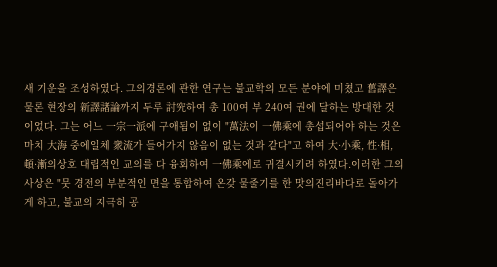새 기운을 조성하였다. 그의경론에 관한 연구는 불교학의 모든 분야에 미쳤고 舊譯은 물론 현장의 新譯諸論까지 두루 討究하여 총 100여 부 240여 권에 달하는 방대한 것이었다. 그는 어느 一宗一派에 구애됨이 없이 "萬法이 一佛乘에 총섭되어야 하는 것은 마치 大海 중에일체 衆流가 들어가지 않음이 없는 것과 같다"고 하여 大·小乘, 性·相, 頓·漸의상호 대립적인 교의를 다 융회하여 一佛乘에로 귀결시키려 하였다.이러한 그의 사상은 "뭇 경전의 부분적인 면을 통합하여 온갖 물줄기를 한 맛의진리바다로 돌아가게 하고, 불교의 지극히 공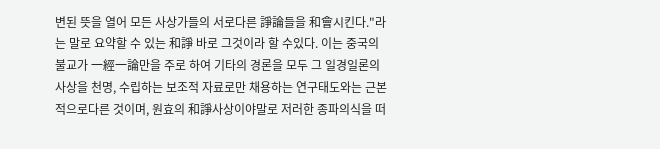변된 뜻을 열어 모든 사상가들의 서로다른 諍論들을 和會시킨다."라는 말로 요약할 수 있는 和諍 바로 그것이라 할 수있다. 이는 중국의 불교가 一經一論만을 주로 하여 기타의 경론을 모두 그 일경일론의 사상을 천명, 수립하는 보조적 자료로만 채용하는 연구태도와는 근본적으로다른 것이며, 원효의 和諍사상이야말로 저러한 종파의식을 떠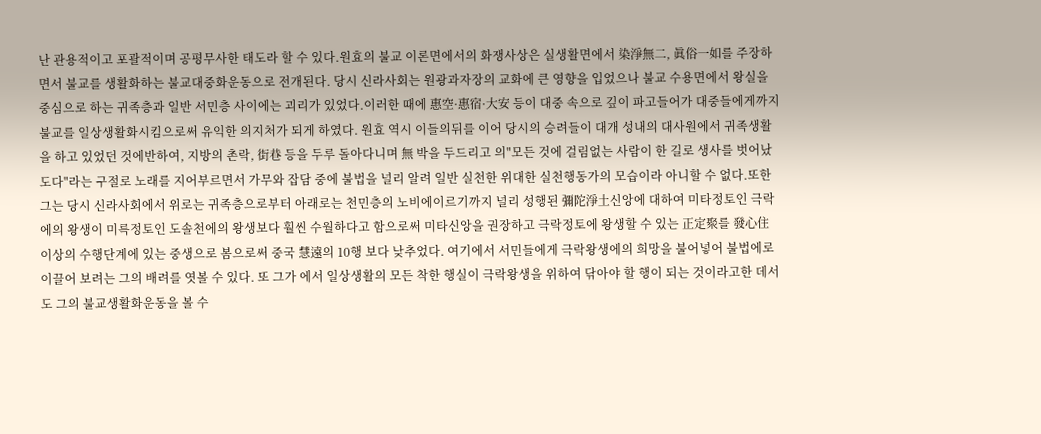난 관용적이고 포괄적이며 공평무사한 태도라 할 수 있다.원효의 불교 이론면에서의 화쟁사상은 실생활면에서 染淨無二, 眞俗一如를 주장하면서 불교를 생활화하는 불교대중화운동으로 전개된다. 당시 신라사회는 원광과자장의 교화에 큰 영향을 입었으나 불교 수용면에서 왕실을 중심으로 하는 귀족층과 일반 서민층 사이에는 괴리가 있었다.이러한 때에 惠空·惠宿·大安 등이 대중 속으로 깊이 파고들어가 대중들에게까지 불교를 일상생활화시킴으로써 유익한 의지처가 되게 하였다. 원효 역시 이들의뒤를 이어 당시의 승려들이 대개 성내의 대사원에서 귀족생활을 하고 있었던 것에반하여, 지방의 촌락, 街巷 등을 두루 돌아다니며 無 박을 두드리고 의"모든 것에 걸림없는 사람이 한 길로 생사를 벗어났도다"라는 구절로 노래를 지어부르면서 가무와 잡담 중에 불법을 널리 알려 일반 실천한 위대한 실천행동가의 모습이라 아니할 수 없다.또한 그는 당시 신라사회에서 위로는 귀족층으로부터 아래로는 천민층의 노비에이르기까지 널리 성행된 彌陀淨土신앙에 대하여 미타정토인 극락에의 왕생이 미륵정토인 도솔천에의 왕생보다 훨씬 수월하다고 함으로써 미타신앙을 권장하고 극락정토에 왕생할 수 있는 正定聚를 發心住 이상의 수행단계에 있는 중생으로 봄으로써 중국 慧遠의 10행 보다 낮추었다. 여기에서 서민들에게 극락왕생에의 희망을 불어넣어 불법에로 이끌어 보려는 그의 배려를 엿볼 수 있다. 또 그가 에서 일상생활의 모든 착한 행실이 극락왕생을 위하여 닦아야 할 행이 되는 것이라고한 데서도 그의 불교생활화운동을 볼 수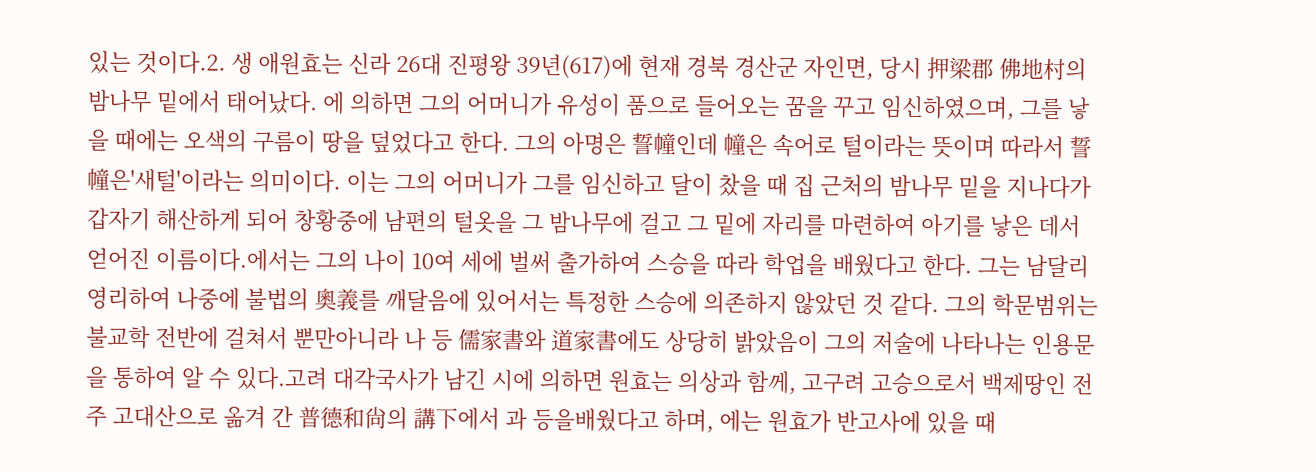있는 것이다.2. 생 애원효는 신라 26대 진평왕 39년(617)에 현재 경북 경산군 자인면, 당시 押梁郡 佛地村의 밤나무 밑에서 태어났다. 에 의하면 그의 어머니가 유성이 품으로 들어오는 꿈을 꾸고 임신하였으며, 그를 낳을 때에는 오색의 구름이 땅을 덮었다고 한다. 그의 아명은 誓幢인데 幢은 속어로 털이라는 뜻이며 따라서 誓幢은'새털'이라는 의미이다. 이는 그의 어머니가 그를 임신하고 달이 찼을 때 집 근처의 밤나무 밑을 지나다가 갑자기 해산하게 되어 창황중에 남편의 털옷을 그 밤나무에 걸고 그 밑에 자리를 마련하여 아기를 낳은 데서 얻어진 이름이다.에서는 그의 나이 10여 세에 벌써 출가하여 스승을 따라 학업을 배웠다고 한다. 그는 남달리 영리하여 나중에 불법의 奧義를 깨달음에 있어서는 특정한 스승에 의존하지 않았던 것 같다. 그의 학문범위는 불교학 전반에 걸쳐서 뿐만아니라 나 등 儒家書와 道家書에도 상당히 밝았음이 그의 저술에 나타나는 인용문을 통하여 알 수 있다.고려 대각국사가 남긴 시에 의하면 원효는 의상과 함께, 고구려 고승으로서 백제땅인 전주 고대산으로 옮겨 간 普德和尙의 講下에서 과 등을배웠다고 하며, 에는 원효가 반고사에 있을 때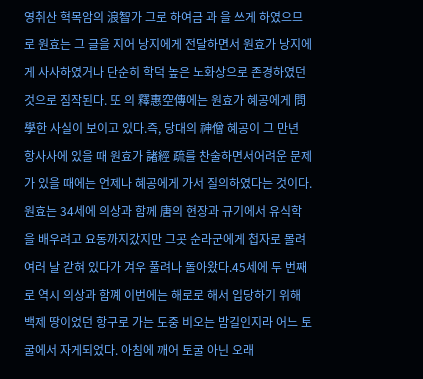영취산 혁목암의 浪智가 그로 하여금 과 을 쓰게 하였으므로 원효는 그 글을 지어 낭지에게 전달하면서 원효가 낭지에게 사사하였거나 단순히 학덕 높은 노화상으로 존경하였던 것으로 짐작된다. 또 의 釋惠空傳에는 원효가 혜공에게 問學한 사실이 보이고 있다.즉, 당대의 神僧 혜공이 그 만년 항사사에 있을 때 원효가 諸經 疏를 찬술하면서어려운 문제가 있을 때에는 언제나 혜공에게 가서 질의하였다는 것이다.원효는 34세에 의상과 함께 唐의 현장과 규기에서 유식학을 배우려고 요동까지갔지만 그곳 순라군에게 첩자로 몰려 여러 날 갇혀 있다가 겨우 풀려나 돌아왔다.45세에 두 번째로 역시 의상과 함꼐 이번에는 해로로 해서 입당하기 위해 백제 땅이었던 항구로 가는 도중 비오는 밤길인지라 어느 토굴에서 자게되었다. 아침에 깨어 토굴 아닌 오래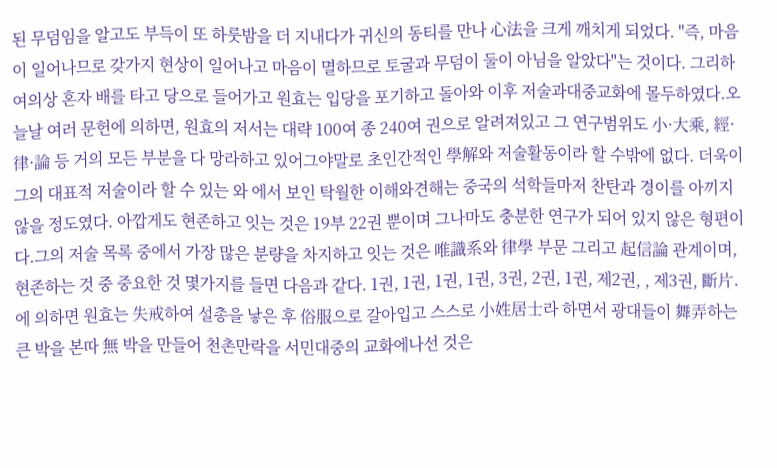된 무덤임을 알고도 부득이 또 하룻밤을 더 지내다가 귀신의 동티를 만나 心法을 크게 깨치게 되었다. "즉, 마음이 일어나므로 갖가지 현상이 일어나고 마음이 멸하므로 토굴과 무덤이 둘이 아님을 알았다"는 것이다. 그리하여의상 혼자 배를 타고 당으로 들어가고 원효는 입당을 포기하고 돌아와 이후 저술과대중교화에 몰두하였다.오늘날 여러 문헌에 의하면, 원효의 저서는 대략 100여 종 240여 권으로 알려져있고 그 연구범위도 小·大乘, 經·律·論 등 거의 모든 부분을 다 망라하고 있어그야말로 초인간적인 學解와 저술활동이라 할 수밖에 없다. 더욱이 그의 대표적 저술이라 할 수 있는 와 에서 보인 탁월한 이해와견해는 중국의 석학들마저 찬탄과 경이를 아끼지 않을 정도였다. 아깝게도 현존하고 잇는 것은 19부 22권 뿐이며 그나마도 충분한 연구가 되어 있지 않은 형편이다.그의 저술 목록 중에서 가장 많은 분량을 차지하고 잇는 것은 唯識系와 律學 부문 그리고 起信論 관계이며, 현존하는 것 중 중요한 것 몇가지를 들면 다음과 같다. 1권, 1권, 1권, 1권, 3권, 2권, 1권, 제2권, , 제3권, 斷片.에 의하면 원효는 失戒하여 설총을 낳은 후 俗服으로 갈아입고 스스로 小姓居士라 하면서 광대들이 舞弄하는 큰 박을 본따 無 박을 만들어 천촌만락을 서민대중의 교화에나선 것은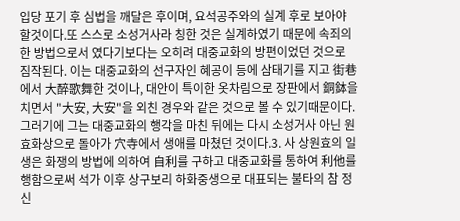입당 포기 후 심법을 깨달은 후이며, 요석공주와의 실계 후로 보아야 할것이다.또 스스로 소성거사라 칭한 것은 실계하였기 때문에 속죄의 한 방법으로서 였다기보다는 오히려 대중교화의 방편이었던 것으로 짐작된다. 이는 대중교화의 선구자인 혜공이 등에 삼태기를 지고 街巷에서 大醉歌舞한 것이나, 대안이 특이한 옷차림으로 장판에서 銅鉢을 치면서 "大安, 大安"을 외친 경우와 같은 것으로 볼 수 있기때문이다. 그러기에 그는 대중교화의 행각을 마친 뒤에는 다시 소성거사 아닌 원효화상으로 돌아가 穴寺에서 생애를 마쳤던 것이다.3. 사 상원효의 일생은 화쟁의 방법에 의하여 自利를 구하고 대중교화를 통하여 利他를행함으로써 석가 이후 상구보리 하화중생으로 대표되는 불타의 참 정신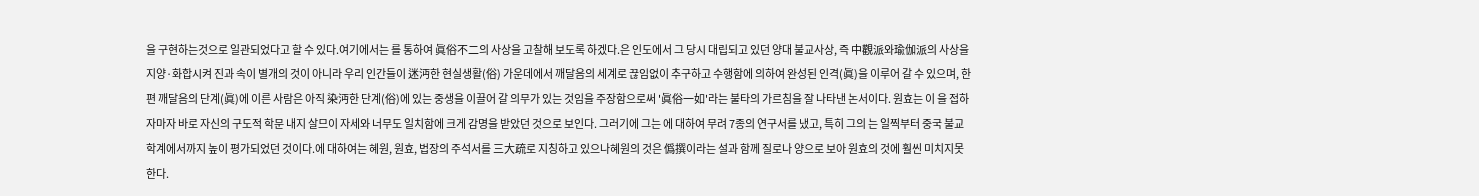을 구현하는것으로 일관되었다고 할 수 있다.여기에서는 를 통하여 眞俗不二의 사상을 고찰해 보도록 하겠다.은 인도에서 그 당시 대립되고 있던 양대 불교사상, 즉 中觀派와瑜伽派의 사상을 지양·화합시켜 진과 속이 별개의 것이 아니라 우리 인간들이 迷沔한 현실생활(俗) 가운데에서 깨달음의 세계로 끊임없이 추구하고 수행함에 의하여 완성된 인격(眞)을 이루어 갈 수 있으며, 한편 깨달음의 단계(眞)에 이른 사람은 아직 染沔한 단계(俗)에 있는 중생을 이끌어 갈 의무가 있는 것임을 주장함으로써 '眞俗一如'라는 불타의 가르침을 잘 나타낸 논서이다. 원효는 이 을 접하자마자 바로 자신의 구도적 학문 내지 살므이 자세와 너무도 일치함에 크게 감명을 받았던 것으로 보인다. 그러기에 그는 에 대하여 무려 7종의 연구서를 냈고, 특히 그의 는 일찍부터 중국 불교학계에서까지 높이 평가되었던 것이다.에 대하여는 혜원, 원효, 법장의 주석서를 三大疏로 지칭하고 있으나혜원의 것은 僞撰이라는 설과 함께 질로나 양으로 보아 원효의 것에 훨씬 미치지못한다.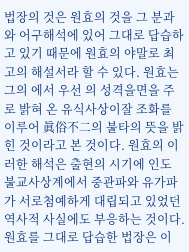법장의 것은 원효의 것을 그 분과와 어구해석에 있어 그대로 답습하고 있기 때문에 원효의 야말로 최고의 해설서라 할 수 있다. 원효는 그의 에서 우선 의 성격을면을 주로 밝혀 온 유식사상이잘 조화를 이루어 眞俗不二의 불타의 뜻을 밝힌 것이라고 본 것이다. 원효의 이러한 해석은 출현의 시기에 인도 불교사상계에서 중관파와 유가파가 서로첨예하게 대립되고 있었던 역사적 사실에도 부응하는 것이다.원효를 그대로 답습한 법장은 이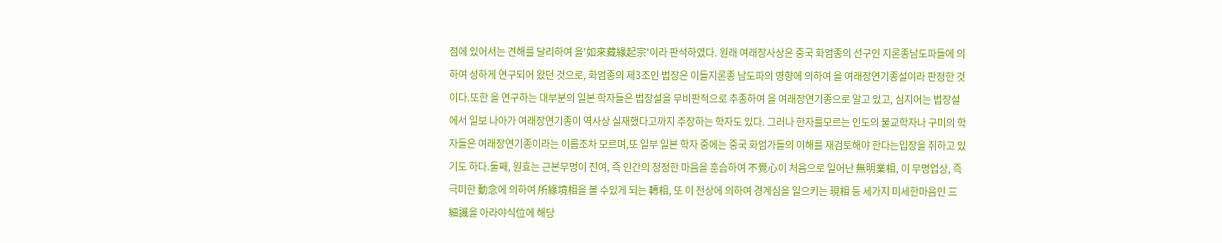점에 있어서는 견해를 달리하여 을'如來藏緣起宗'이라 판석하였다. 원래 여래장사상은 중국 화엄종의 선구인 지론종남도파들에 의하여 성하게 연구되어 왔던 것으로, 화엄종의 제3조인 법장은 이들지론종 남도파의 영향에 의하여 을 여래장연기종설이라 판정한 것이다.또한 을 연구하는 대부분의 일본 학자들은 법장설을 무비판적으로 추종하여 을 여래장연기종으로 알고 있고, 심지어는 법장설에서 일보 나아가 여래장연기종이 역사상 실재했다고까지 주장하는 학자도 있다. 그러나 한자를모르는 인도의 불교학자나 구미의 학자들은 여래장연기종이라는 이름조차 모르며,또 일부 일본 학자 중에는 중국 화엄가들의 이해를 재검토해야 한다는입장을 취하고 있기도 하다.둘째, 원효는 근본무명이 진여, 즉 인간의 청정한 마음을 훈습하여 不覺心이 처음으로 일어난 無明業相, 이 무명업상, 즉 극미한 動念에 의하여 所緣境相을 볼 수있게 되는 轉相, 또 이 전상에 의하여 경계심을 일으키는 現相 등 세가지 미세한마음인 三細識을 아라야식位에 해당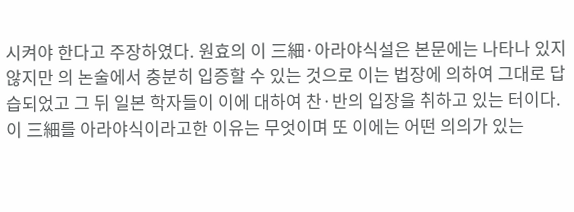시켜야 한다고 주장하였다. 원효의 이 三細·아라야식설은 본문에는 나타나 있지 않지만 의 논술에서 충분히 입증할 수 있는 것으로 이는 법장에 의하여 그대로 답습되었고 그 뒤 일본 학자들이 이에 대하여 찬·반의 입장을 취하고 있는 터이다. 이 三細를 아라야식이라고한 이유는 무엇이며 또 이에는 어떤 의의가 있는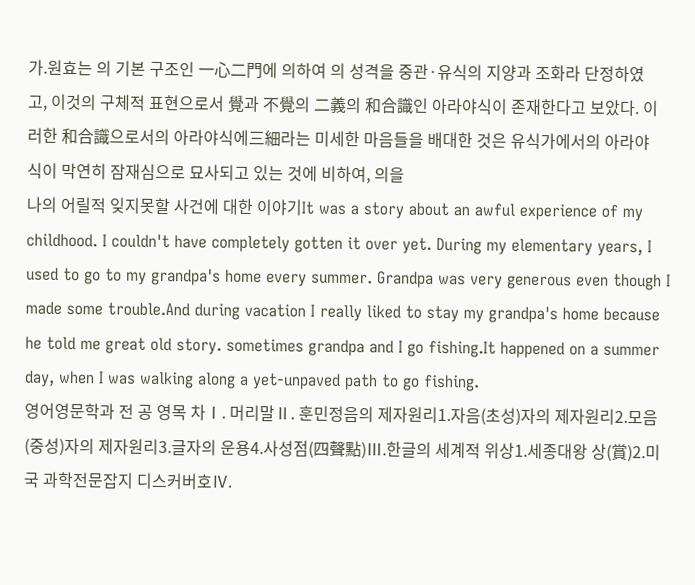가.원효는 의 기본 구조인 一心二門에 의하여 의 성격을 중관·유식의 지양과 조화라 단정하였고, 이것의 구체적 표현으로서 覺과 不覺의 二義의 和合識인 아라야식이 존재한다고 보았다. 이러한 和合識으로서의 아라야식에三細라는 미세한 마음들을 배대한 것은 유식가에서의 아라야식이 막연히 잠재심으로 묘사되고 있는 것에 비하여, 의을
나의 어릴적 잊지못할 사건에 대한 이야기It was a story about an awful experience of my childhood. I couldn't have completely gotten it over yet. During my elementary years, I used to go to my grandpa's home every summer. Grandpa was very generous even though I made some trouble.And during vacation I really liked to stay my grandpa's home because he told me great old story. sometimes grandpa and I go fishing.It happened on a summer day, when I was walking along a yet-unpaved path to go fishing.
영어영문학과 전 공 영목 차Ⅰ. 머리말Ⅱ. 훈민정음의 제자원리1.자음(초성)자의 제자원리2.모음(중성)자의 제자원리3.글자의 운용4.사성점(四聲點)Ⅲ.한글의 세계적 위상1.세종대왕 상(賞)2.미국 과학전문잡지 디스커버호Ⅳ.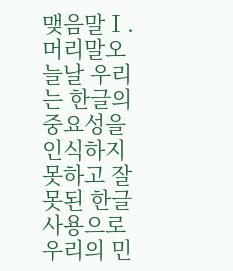맺음말Ⅰ.머리말오늘날 우리는 한글의 중요성을 인식하지 못하고 잘못된 한글사용으로 우리의 민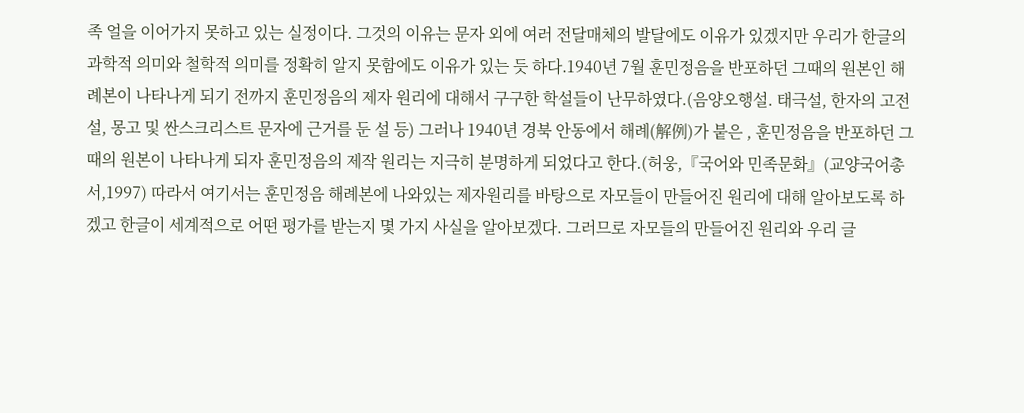족 얼을 이어가지 못하고 있는 실정이다. 그것의 이유는 문자 외에 여러 전달매체의 발달에도 이유가 있겠지만 우리가 한글의 과학적 의미와 철학적 의미를 정확히 알지 못함에도 이유가 있는 듯 하다.1940년 7월 훈민정음을 반포하던 그때의 원본인 해례본이 나타나게 되기 전까지 훈민정음의 제자 원리에 대해서 구구한 학설들이 난무하였다.(음양오행설. 태극설, 한자의 고전설, 몽고 및 싼스크리스트 문자에 근거를 둔 설 등) 그러나 1940년 경북 안동에서 해례(解例)가 붙은 , 훈민정음을 반포하던 그 때의 원본이 나타나게 되자 훈민정음의 제작 원리는 지극히 분명하게 되었다고 한다.(허웅,『국어와 민족문화』(교양국어총서,1997) 따라서 여기서는 훈민정음 해례본에 나와있는 제자원리를 바탕으로 자모들이 만들어진 원리에 대해 알아보도록 하겠고 한글이 세계적으로 어떤 평가를 받는지 몇 가지 사실을 알아보겠다. 그러므로 자모들의 만들어진 원리와 우리 글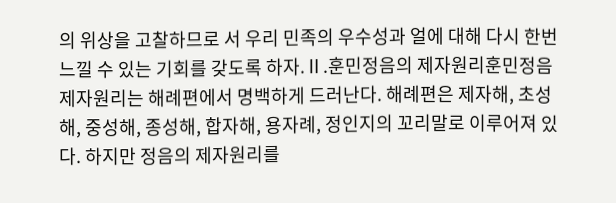의 위상을 고찰하므로 서 우리 민족의 우수성과 얼에 대해 다시 한번 느낄 수 있는 기회를 갖도록 하자.Ⅱ.훈민정음의 제자원리훈민정음 제자원리는 해례편에서 명백하게 드러난다. 해례편은 제자해, 초성해, 중성해, 종성해, 합자해, 용자례, 정인지의 꼬리말로 이루어져 있다. 하지만 정음의 제자원리를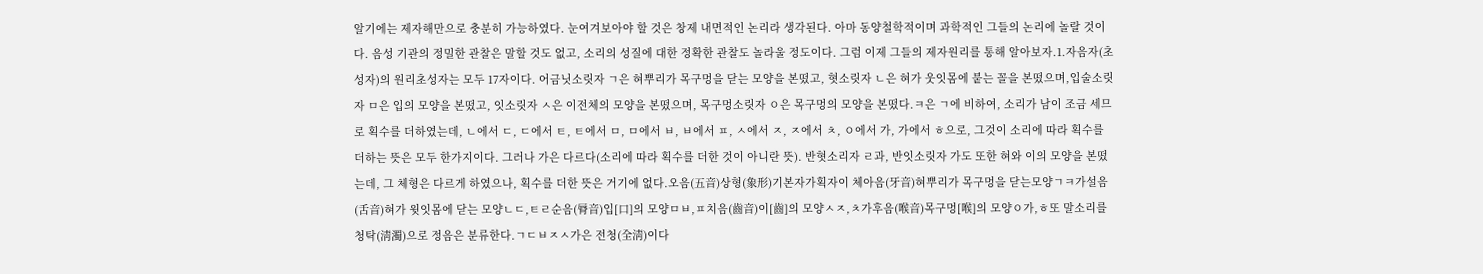알기에는 제자해만으로 충분히 가능하였다. 눈여겨보아야 할 것은 창제 내면적인 논리라 생각된다. 아마 동양철학적이며 과학적인 그들의 논리에 놀랄 것이다. 음성 기관의 정밀한 관찰은 말할 것도 없고, 소리의 성질에 대한 정확한 관찰도 놀라울 정도이다. 그럼 이제 그들의 제자원리를 통해 알아보자.1.자음자(초성자)의 원리초성자는 모두 17자이다. 어금닛소릿자 ㄱ은 혀뿌리가 목구멍을 닫는 모양을 본떴고, 혓소릿자 ㄴ은 혀가 웃잇몸에 붙는 꼴을 본떴으며,입술소릿자 ㅁ은 입의 모양을 본떴고, 잇소릿자 ㅅ은 이전체의 모양을 본떴으며, 목구멍소릿자 ㅇ은 목구멍의 모양을 본떴다.ㅋ은 ㄱ에 비하여, 소리가 남이 조금 세므로 획수를 더하였는데, ㄴ에서 ㄷ, ㄷ에서 ㅌ, ㅌ에서 ㅁ, ㅁ에서 ㅂ, ㅂ에서 ㅍ, ㅅ에서 ㅈ, ㅈ에서 ㅊ, ㅇ에서 가, 가에서 ㅎ으로, 그것이 소리에 따라 획수를 더하는 뜻은 모두 한가지이다. 그러나 가은 다르다(소리에 따라 획수를 더한 것이 아니란 뜻). 반혓소리자 ㄹ과, 반잇소릿자 가도 또한 혀와 이의 모양을 본떴는데, 그 체형은 다르게 하였으나, 획수를 더한 뜻은 거기에 없다.오음(五音)상형(象形)기본자가획자이 체아음(牙音)혀뿌리가 목구멍을 닫는모양ㄱㅋ가설음(舌音)혀가 윗잇몸에 닫는 모양ㄴㄷ,ㅌㄹ순음(脣音)입[口]의 모양ㅁㅂ,ㅍ치음(齒音)이[齒]의 모양ㅅㅈ,ㅊ가후음(喉音)목구멍[喉]의 모양ㅇ가,ㅎ또 말소리를 청탁(淸濁)으로 정음은 분류한다.ㄱㄷㅂㅈㅅ가은 전청(全淸)이다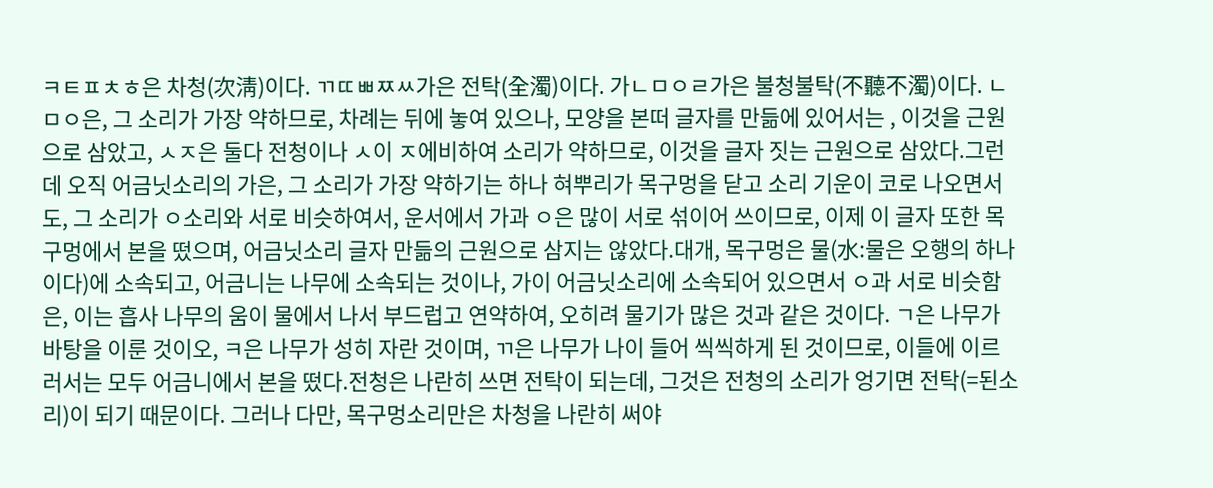ㅋㅌㅍㅊㅎ은 차청(次淸)이다. ㄲㄸㅃㅉㅆ가은 전탁(全濁)이다. 가ㄴㅁㅇㄹ가은 불청불탁(不聽不濁)이다. ㄴㅁㅇ은, 그 소리가 가장 약하므로, 차례는 뒤에 놓여 있으나, 모양을 본떠 글자를 만듦에 있어서는 , 이것을 근원으로 삼았고, ㅅㅈ은 둘다 전청이나 ㅅ이 ㅈ에비하여 소리가 약하므로, 이것을 글자 짓는 근원으로 삼았다.그런데 오직 어금닛소리의 가은, 그 소리가 가장 약하기는 하나 혀뿌리가 목구멍을 닫고 소리 기운이 코로 나오면서도, 그 소리가 ㅇ소리와 서로 비슷하여서, 운서에서 가과 ㅇ은 많이 서로 섞이어 쓰이므로, 이제 이 글자 또한 목구멍에서 본을 떴으며, 어금닛소리 글자 만듦의 근원으로 삼지는 않았다.대개, 목구멍은 물(水:물은 오행의 하나이다)에 소속되고, 어금니는 나무에 소속되는 것이나, 가이 어금닛소리에 소속되어 있으면서 ㅇ과 서로 비슷함은, 이는 흡사 나무의 움이 물에서 나서 부드럽고 연약하여, 오히려 물기가 많은 것과 같은 것이다. ㄱ은 나무가 바탕을 이룬 것이오, ㅋ은 나무가 성히 자란 것이며, ㄲ은 나무가 나이 들어 씩씩하게 된 것이므로, 이들에 이르러서는 모두 어금니에서 본을 떴다.전청은 나란히 쓰면 전탁이 되는데, 그것은 전청의 소리가 엉기면 전탁(=된소리)이 되기 때문이다. 그러나 다만, 목구멍소리만은 차청을 나란히 써야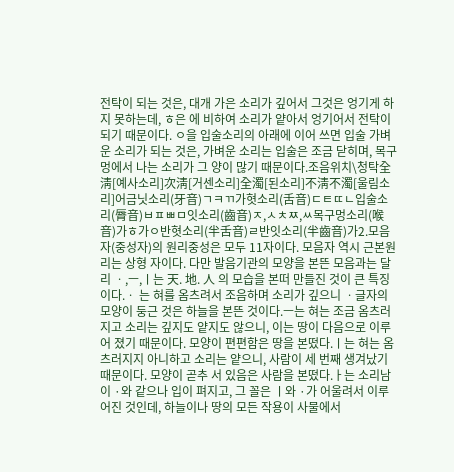전탁이 되는 것은, 대개 가은 소리가 깊어서 그것은 엉기게 하지 못하는데, ㅎ은 에 비하여 소리가 얕아서 엉기어서 전탁이 되기 때문이다. ㅇ을 입술소리의 아래에 이어 쓰면 입술 가벼운 소리가 되는 것은, 가벼운 소리는 입술은 조금 닫히며, 목구멍에서 나는 소리가 그 양이 많기 때문이다.조음위치\청탁全淸[예사소리]次淸[거센소리]全濁[된소리]不淸不濁[울림소리]어금닛소리(牙音)ㄱㅋㄲ가혓소리(舌音)ㄷㅌㄸㄴ입술소리(脣音)ㅂㅍㅃㅁ잇소리(齒音)ㅈ,ㅅㅊㅉ,ㅆ목구멍소리(喉音)가ㅎ가ㅇ반혓소리(半舌音)ㄹ반잇소리(半齒音)가2.모음자(중성자)의 원리중성은 모두 11자이다. 모음자 역시 근본원리는 상형 자이다. 다만 발음기관의 모양을 본뜬 모음과는 달리 ㆍ,ㅡ,ㅣ는 天. 地. 人 의 모습을 본떠 만들진 것이 큰 특징이다.ㆍ 는 혀를 옴츠려서 조음하며 소리가 깊으니 ㆍ글자의 모양이 둥근 것은 하늘을 본뜬 것이다.ㅡ는 혀는 조금 옴츠러지고 소리는 깊지도 얕지도 않으니, 이는 땅이 다음으로 이루어 졌기 때문이다. 모양이 편편함은 땅을 본떴다.ㅣ는 혀는 옴츠러지지 아니하고 소리는 얕으니, 사람이 세 번째 생겨났기 때문이다. 모양이 곧추 서 있음은 사람을 본떴다.ㅏ는 소리남이 ·와 같으나 입이 펴지고, 그 꼴은 ㅣ와 ·가 어울려서 이루어진 것인데, 하늘이나 땅의 모든 작용이 사물에서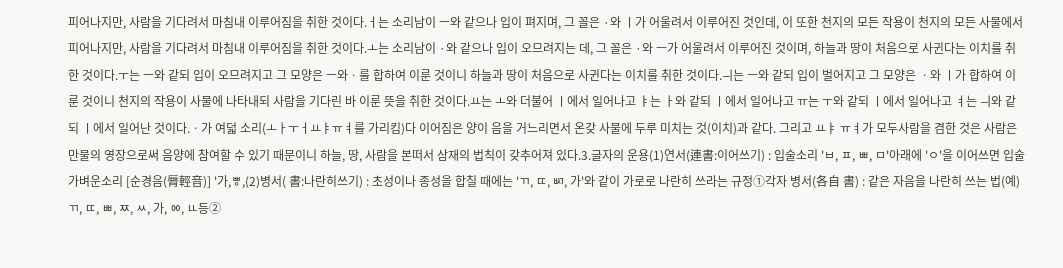피어나지만, 사람을 기다려서 마침내 이루어짐을 취한 것이다.ㅓ는 소리남이 ㅡ와 같으나 입이 펴지며, 그 꼴은 ·와 ㅣ가 어울려서 이루어진 것인데, 이 또한 천지의 모든 작용이 천지의 모든 사물에서 피어나지만, 사람을 기다려서 마침내 이루어짐을 취한 것이다.ㅗ는 소리남이 ·와 같으나 입이 오므려지는 데, 그 꼴은 ·와 ㅡ가 어울려서 이루어진 것이며, 하늘과 땅이 처음으로 사귄다는 이치를 취한 것이다.ㅜ는 ㅡ와 같되 입이 오므려지고 그 모양은 ㅡ와ㆍ를 합하여 이룬 것이니 하늘과 땅이 처음으로 사귄다는 이치를 취한 것이다.ㅢ는 ㅡ와 같되 입이 벌어지고 그 모양은 ㆍ와 ㅣ가 합하여 이룬 것이니 천지의 작용이 사물에 나타내되 사람을 기다린 바 이룬 뜻을 취한 것이다.ㅛ는 ㅗ와 더불어 ㅣ에서 일어나고 ㅑ는 ㅏ와 같되 ㅣ에서 일어나고 ㅠ는 ㅜ와 같되 ㅣ에서 일어나고 ㅕ는 ㅢ와 같되 ㅣ에서 일어난 것이다.ㆍ가 여덟 소리(ㅗㅏㅜㅓㅛㅑㅠㅕ를 가리킴)다 이어짐은 양이 음을 거느리면서 온갖 사물에 두루 미치는 것(이치)과 같다. 그리고 ㅛㅑ ㅠㅕ가 모두사람을 겸한 것은 사람은 만물의 영장으로써 음양에 참여할 수 있기 때문이니 하늘, 땅, 사람을 본떠서 삼재의 법칙이 갖추어져 있다.3.글자의 운용(1)연서(連書:이어쓰기) : 입술소리 'ㅂ, ㅍ, ㅃ, ㅁ'아래에 'ㅇ'을 이어쓰면 입술가벼운소리 [순경음(脣輕音)] '가,ㅹ,(2)병서( 書:나란히쓰기) : 초성이나 종성을 합칠 때에는 'ㄲ, ㄸ, ㅴ, 가'와 같이 가로로 나란히 쓰라는 규정①각자 병서(各自 書) : 같은 자음을 나란히 쓰는 법(예)ㄲ, ㄸ, ㅃ, ㅉ, ㅆ, 가, ㆀ, ㅥ등②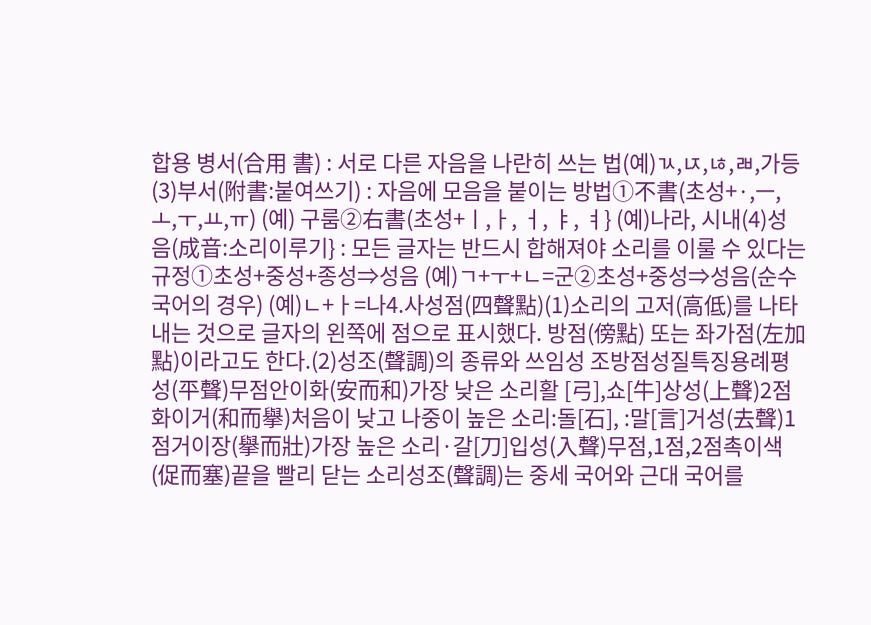합용 병서(合用 書) : 서로 다른 자음을 나란히 쓰는 법(예)ㄳ,ㄵ,ㄶ,ㄼ,가등(3)부서(附書:붙여쓰기) : 자음에 모음을 붙이는 방법①不書(초성+·,ㅡ,ㅗ,ㅜ,ㅛ,ㅠ) (예) 구룸②右書(초성+ㅣ,ㅏ, ㅓ, ㅑ, ㅕ} (예)나라, 시내(4)성음(成音:소리이루기} : 모든 글자는 반드시 합해져야 소리를 이룰 수 있다는 규정①초성+중성+종성⇒성음 (예)ㄱ+ㅜ+ㄴ=군②초성+중성⇒성음(순수 국어의 경우) (예)ㄴ+ㅏ=나4.사성점(四聲點)(1)소리의 고저(高低)를 나타내는 것으로 글자의 왼쪽에 점으로 표시했다. 방점(傍點) 또는 좌가점(左加點)이라고도 한다.(2)성조(聲調)의 종류와 쓰임성 조방점성질특징용례평성(平聲)무점안이화(安而和)가장 낮은 소리활 [弓],쇼[牛]상성(上聲)2점화이거(和而擧)처음이 낮고 나중이 높은 소리:돌[石], :말[言]거성(去聲)1점거이장(擧而壯)가장 높은 소리·갈[刀]입성(入聲)무점,1점,2점촉이색(促而塞)끝을 빨리 닫는 소리성조(聲調)는 중세 국어와 근대 국어를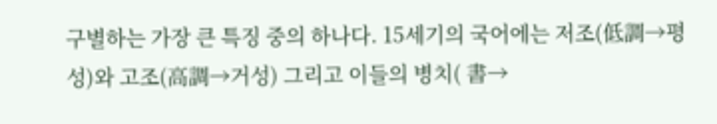구별하는 가장 큰 특징 중의 하나다. 15세기의 국어에는 저조(低調→평성)와 고조(高調→거성) 그리고 이들의 병치( 書→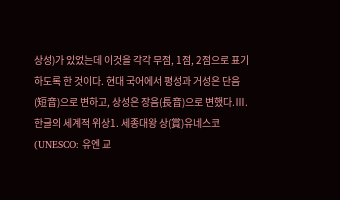상성)가 있었는데 이것을 각각 무점, 1점, 2점으로 표기하도록 한 것이다. 현대 국어에서 평성과 거성은 단음(短音)으로 변하고, 상성은 장음(長音)으로 변했다.Ⅲ.한글의 세계적 위상1. 세종대왕 상(賞)유네스코(UNESCO: 유엔 교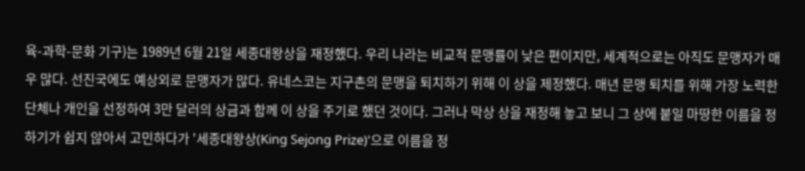육-과학-문화 기구)는 1989년 6월 21일 세종대왕상을 재정했다. 우리 나라는 비교적 문맹률이 낮은 편이지만, 세계적으로는 아직도 문맹자가 매우 많다. 선진국에도 예상외로 문맹자가 많다. 유네스코는 지구촌의 문맹을 퇴치하기 위해 이 상을 제정했다. 매년 문맹 퇴치를 위해 가장 노력한 단체나 개인을 선정하여 3만 달러의 상금과 함께 이 상을 주기로 했던 것이다. 그러나 막상 상을 재정해 놓고 보니 그 상에 붙일 마땅한 이름을 정하기가 쉽지 않아서 고민하다가 '세종대왕상(King Sejong Prize)'으로 이름을 정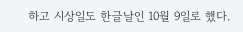하고 시상일도 한글날인 10월 9일로 했다.